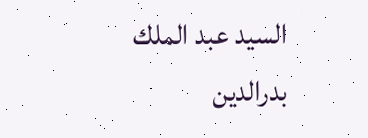السيد عبد الملك بدرالدين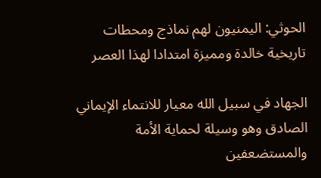الحوثي: اليمنيون لهم نماذج ومحطات تاريخية خالدة ومميزة امتدادا لهذا العصر

الجهاد في سبيل الله معيار للانتماء الإيماني الصادق وهو وسيلة لحماية الأمة والمستضعفين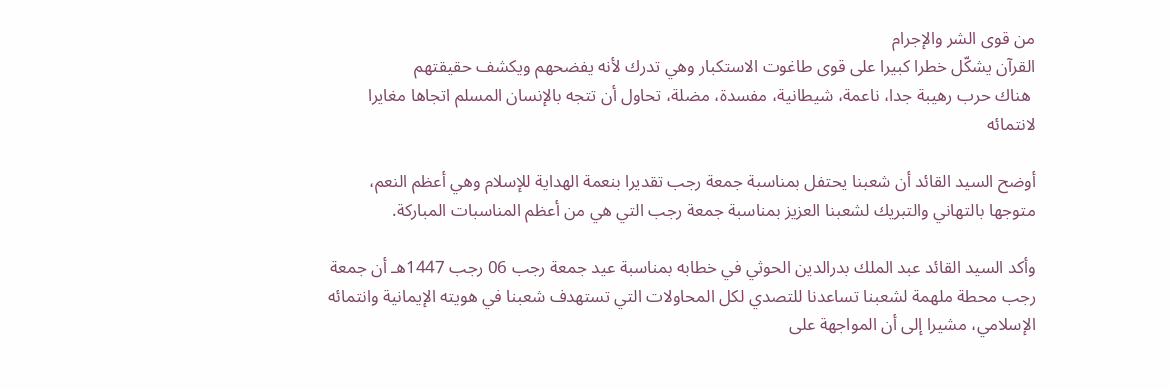من قوى الشر والإجرام
القرآن يشكّل خطرا كبيرا على قوى طاغوت الاستكبار وهي تدرك لأنه يفضحهم ويكشف حقيقتهم
 هناك حرب رهيبة جدا، ناعمة، شيطانية، مفسدة، مضلة، تحاول أن تتجه بالإنسان المسلم اتجاها مغايرا لانتمائه

أوضح السيد القائد أن شعبنا يحتفل بمناسبة جمعة رجب تقديرا بنعمة الهداية للإسلام وهي أعظم النعم، متوجها بالتهاني والتبريك لشعبنا العزيز بمناسبة جمعة رجب التي هي من أعظم المناسبات المباركة.

وأكد السيد القائد عبد الملك بدرالدين الحوثي في خطابه بمناسبة عيد جمعة رجب 06 رجب 1447هـ أن جمعة رجب محطة ملهمة لشعبنا تساعدنا للتصدي لكل المحاولات التي تستهدف شعبنا في هويته الإيمانية وانتمائه الإسلامي، مشيرا إلى أن المواجهة على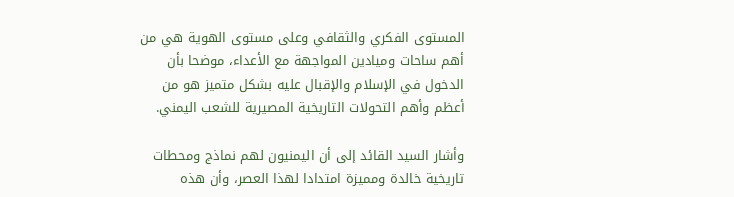المستوى الفكري والثقافي وعلى مستوى الهوية هي من أهم ساحات وميادين المواجهة مع الأعداء، موضحا بأن الدخول في الإسلام والإقبال عليه بشكل متميز هو من أعظم وأهم التحولات التاريخية المصيرية للشعب اليمني.

وأشار السيد القائد إلى أن اليمنيون لهم نماذج ومحطات تاريخية خالدة ومميزة امتدادا لهذا العصر، وأن هذه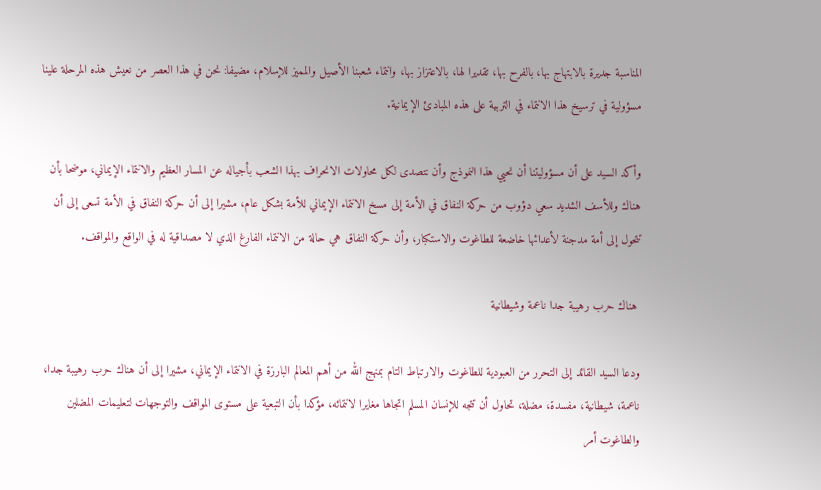المناسبة جديرة بالابتهاج بها، بالفرح بها، تقديرا لها، بالاعتزاز بها، وانتماء شعبنا الأصيل والمميز للإسلام، مضيفا: نحن في هذا العصر من نعيش هذه المرحلة علينا مسؤولية في ترسيخ هذا الانتماء في التربية على هذه المبادئ الإيمانية.

وأكد السيد على أن مسؤوليتنا أن نحيي هذا النموذج وأن نتصدى لكل محاولات الانحراف بهذا الشعب بأجياله عن المسار العظيم والانتماء الإيماني، موضحا بأن هناك وللأسف الشديد سعي دؤوب من حركة النفاق في الأمة إلى مسخ الانتماء الإيماني للأمة بشكل عام، مشيرا إلى أن حركة النفاق في الأمة تسعى إلى أن تتحول إلى أمة مدجنة لأعدائها خاضعة للطاغوت والاستكبار، وأن حركة النفاق هي حالة من الانتماء الفارغ الذي لا مصداقية له في الواقع والمواقف.

 هناك حرب رهيبة جدا ناعمة وشيطانية

ودعا السيد القائد إلى التحرر من العبودية للطاغوت والارتباط التام بمنهج الله من أهم المعالم البارزة في الانتماء الإيماني، مشيرا إلى أن هناك حرب رهيبة جدا، ناعمة، شيطانية، مفسدة، مضلة، تحاول أن تتجه للإنسان المسلم اتجاها مغايرا لانتمائه، مؤكدا بأن التبعية على مستوى المواقف والتوجهات لتعليمات المضلين والطاغوت أمر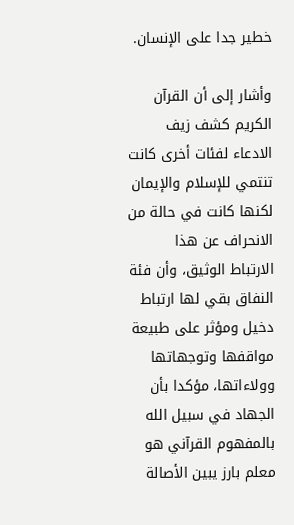خطير جدا على الإنسان.

وأشار إلى أن القرآن الكريم كشف زيف الادعاء لفئات أخرى كانت تنتمي للإسلام والإيمان لكنها كانت في حالة من الانحراف عن هذا الارتباط الوثيق، وأن فئة النفاق بقي لها ارتباط دخيل ومؤثر على طبيعة مواقفها وتوجهاتها وولاءاتها، مؤكدا بأن الجهاد في سبيل الله بالمفهوم القرآني هو معلم بارز يبين الأصالة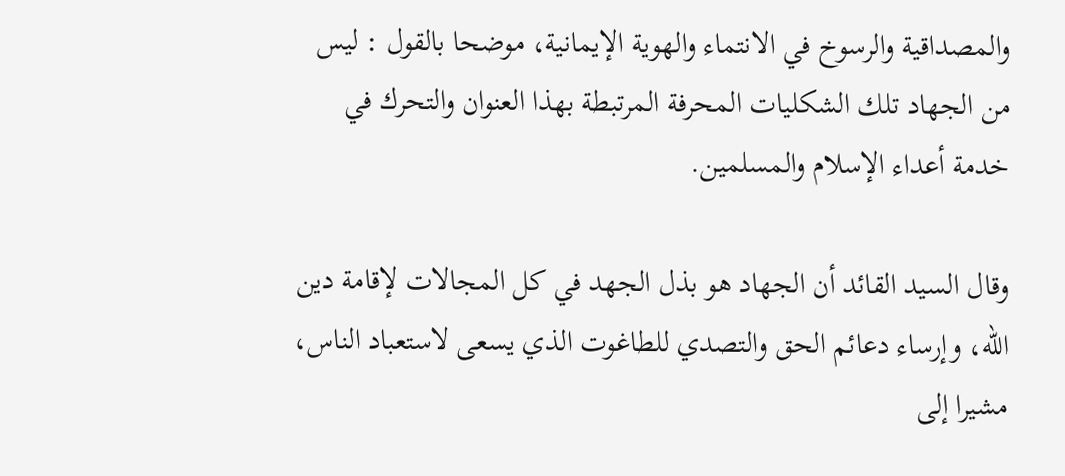والمصداقية والرسوخ في الانتماء والهوية الإيمانية، موضحا بالقول : ليس من الجهاد تلك الشكليات المحرفة المرتبطة بهذا العنوان والتحرك في خدمة أعداء الإسلام والمسلمين.

وقال السيد القائد أن الجهاد هو بذل الجهد في كل المجالات لإقامة دين الله، وإرساء دعائم الحق والتصدي للطاغوت الذي يسعى لاستعباد الناس، مشيرا إلى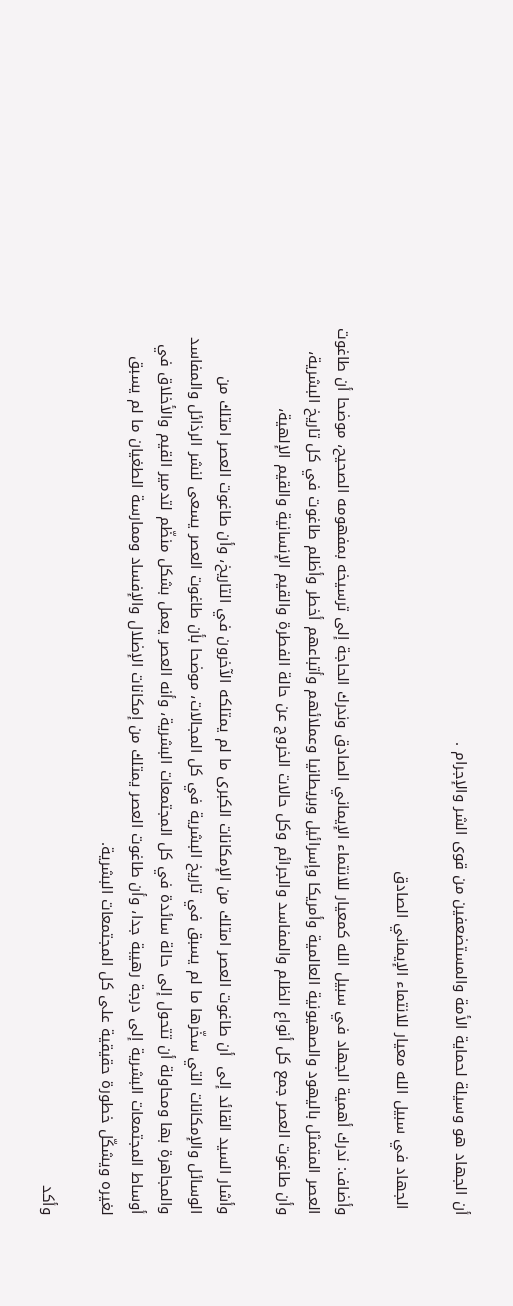أن الجهاد هو وسيلة لحماية الأمة والمستضعفين من قوى الشر والإجرام .

 الجهاد في سبيل الله معيار للانتماء الإيماني الصادق

وأضاف: ندرك أهمية الجهاد في سبيل الله كمعيار للانتماء الإيماني الصادق وندرك الحاجة إلى ترسيخه بمفهومه الصحيح، موضحا أن طاغوت العصر المتمثل باليهود والصهيونية العالمية وأمريكا وإسرائيل وبريطانيا وعملائهم وأتباعهم أخطر وأظلم طاغوت في كل تاريخ البشرية، وأن طاغوت العصر جمع كل أنواع الظلم والمفاسد والجرائم وكل حالات الخروج عن حالة الفطرة والقيم الإنسانية والقيم الإلهية،

وأشار السيد القائد إلى  أن طاغوت العصر امتلك من الإمكانات الكبرى ما لم يمتلكه الآخرون في التاريخ، وأن طاغوت العصر امتلك من الوسائل والإمكانات التي سخّرها ما لم يسبق في تاريخ البشرية في كل المجالات، موضحا بأن طاغوت العصر يسعى لنشر الرذائل والمفاسد والمجاهرة بها ومحاولة أن تتحول إلى حالة سائدة في كل المجتمعات البشرية، وأنه العصر يعمل بشكل منظّم لتدمير القيم والأخلاق في أوساط المجتمعات البشرية إلى درجة رهيبة جدا، وأن طاغوت العصر يمتلك من إمكانات الإضلال والإفساد وممارسة الطغيان ما لم يسبق لغيره ويشكّل خطورة حقيقية على كل المجتمعات البشرية.

وأكد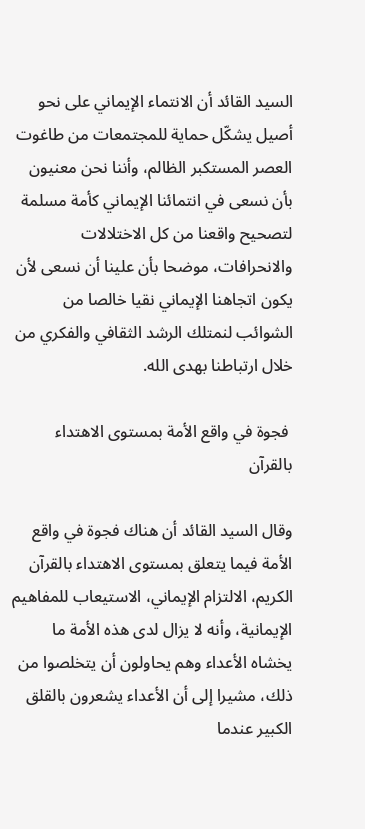السيد القائد أن الانتماء الإيماني على نحو أصيل يشكّل حماية للمجتمعات من طاغوت العصر المستكبر الظالم، وأننا نحن معنيون بأن نسعى في انتمائنا الإيماني كأمة مسلمة لتصحيح واقعنا من كل الاختلالات والانحرافات، موضحا بأن علينا أن نسعى لأن يكون اتجاهنا الإيماني نقيا خالصا من الشوائب لنمتلك الرشد الثقافي والفكري من خلال ارتباطنا بهدى الله.

 فجوة في واقع الأمة بمستوى الاهتداء بالقرآن

وقال السيد القائد أن هناك فجوة في واقع الأمة فيما يتعلق بمستوى الاهتداء بالقرآن الكريم، الالتزام الإيماني، الاستيعاب للمفاهيم الإيمانية، وأنه لا يزال لدى هذه الأمة ما يخشاه الأعداء وهم يحاولون أن يتخلصوا من ذلك، مشيرا إلى أن الأعداء يشعرون بالقلق الكبير عندما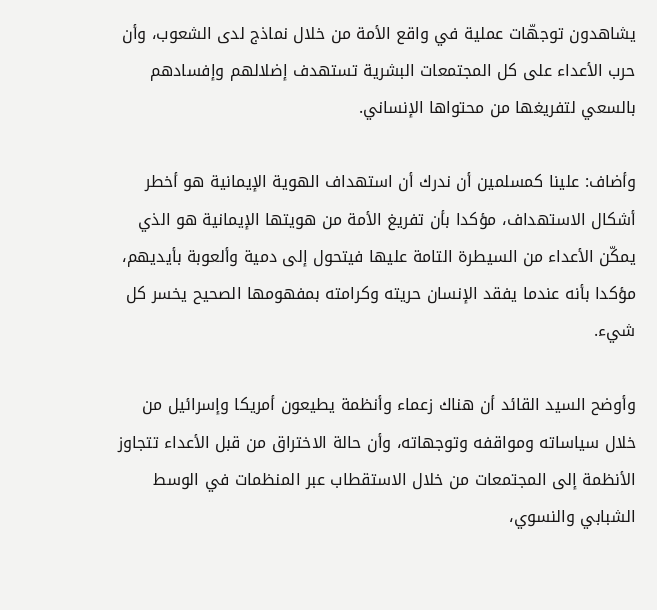يشاهدون توجهّات عملية في واقع الأمة من خلال نماذج لدى الشعوب، وأن حرب الأعداء على كل المجتمعات البشرية تستهدف إضلالهم وإفسادهم بالسعي لتفريغها من محتواها الإنساني.

وأضاف: علينا كمسلمين أن ندرك أن استهداف الهوية الإيمانية هو أخطر أشكال الاستهداف، مؤكدا بأن تفريغ الأمة من هويتها الإيمانية هو الذي يمكّن الأعداء من السيطرة التامة عليها فيتحول إلى دمية وألعوبة بأيديهم، مؤكدا بأنه عندما يفقد الإنسان حريته وكرامته بمفهومها الصحيح يخسر كل شيء.

وأوضح السيد القائد أن هناك زعماء وأنظمة يطيعون أمريكا وإسرائيل من خلال سياساته ومواقفه وتوجهاته، وأن حالة الاختراق من قبل الأعداء تتجاوز الأنظمة إلى المجتمعات من خلال الاستقطاب عبر المنظمات في الوسط الشبابي والنسوي،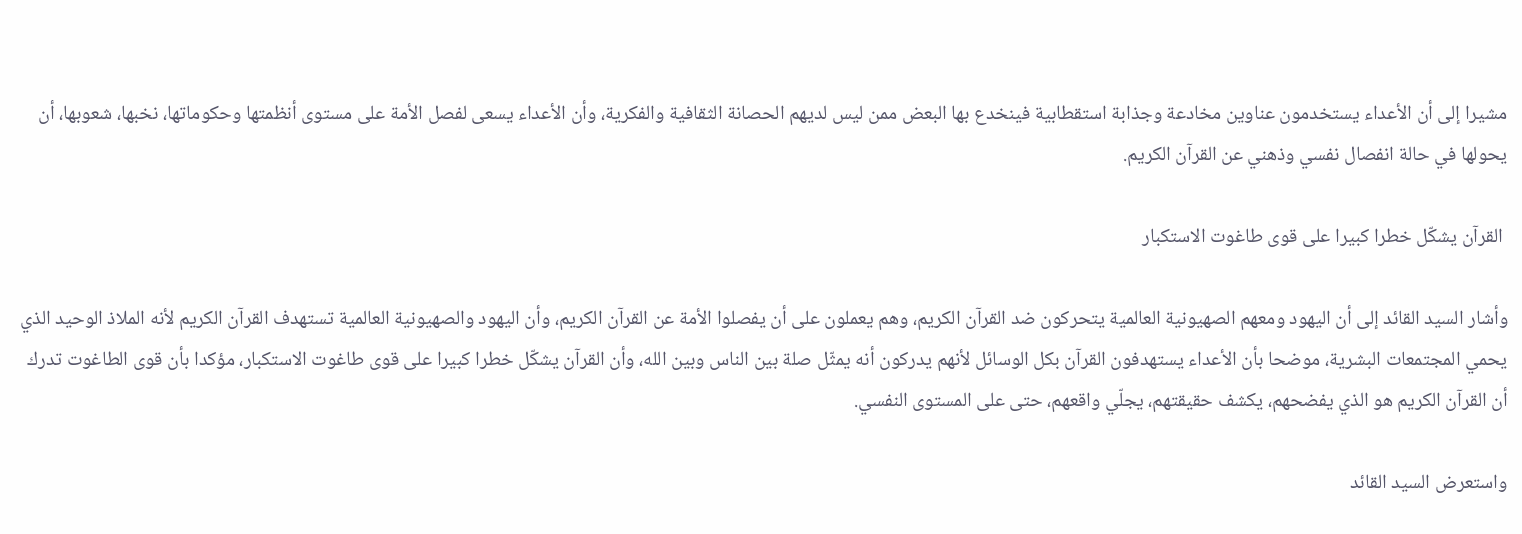مشيرا إلى أن الأعداء يستخدمون عناوين مخادعة وجذابة استقطابية فينخدع بها البعض ممن ليس لديهم الحصانة الثقافية والفكرية، وأن الأعداء يسعى لفصل الأمة على مستوى أنظمتها وحكوماتها، نخبها، شعوبها، أن يحولها في حالة انفصال نفسي وذهني عن القرآن الكريم.

 القرآن يشكّل خطرا كبيرا على قوى طاغوت الاستكبار

وأشار السيد القائد إلى أن اليهود ومعهم الصهيونية العالمية يتحركون ضد القرآن الكريم، وهم يعملون على أن يفصلوا الأمة عن القرآن الكريم، وأن اليهود والصهيونية العالمية تستهدف القرآن الكريم لأنه الملاذ الوحيد الذي يحمي المجتمعات البشرية، موضحا بأن الأعداء يستهدفون القرآن بكل الوسائل لأنهم يدركون أنه يمثّل صلة بين الناس وبين الله، وأن القرآن يشكّل خطرا كبيرا على قوى طاغوت الاستكبار، مؤكدا بأن قوى الطاغوت تدرك أن القرآن الكريم هو الذي يفضحهم، يكشف حقيقتهم، يجلّي واقعهم، حتى على المستوى النفسي.

واستعرض السيد القائد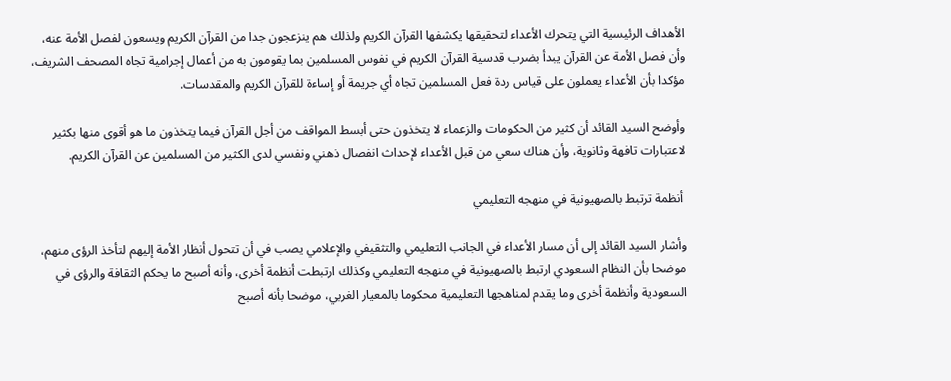الأهداف الرئيسية التي يتحرك الأعداء لتحقيقها يكشفها القرآن الكريم ولذلك هم ينزعجون جدا من القرآن الكريم ويسعون لفصل الأمة عنه، وأن فصل الأمة عن القرآن يبدأ بضرب قدسية القرآن الكريم في نفوس المسلمين بما يقومون به من أعمال إجرامية تجاه المصحف الشريف، مؤكدا بأن الأعداء يعملون على قياس ردة فعل المسلمين تجاه أي جريمة أو إساءة للقرآن الكريم والمقدسات.

وأوضح السيد القائد أن كثير من الحكومات والزعماء لا يتخذون حتى أبسط المواقف من أجل القرآن فيما يتخذون ما هو أقوى منها بكثير لاعتبارات تافهة وثانوية، وأن هناك سعي من قبل الأعداء لإحداث انفصال ذهني ونفسي لدى الكثير من المسلمين عن القرآن الكريم.

 أنظمة ترتبط بالصهيونية في منهجه التعليمي

وأشار السيد القائد إلى أن مسار الأعداء في الجانب التعليمي والتثقيفي والإعلامي يصب في أن تتحول أنظار الأمة إليهم لتأخذ الرؤى منهم، موضحا بأن النظام السعودي ارتبط بالصهيونية في منهجه التعليمي وكذلك ارتبطت أنظمة أخرى، وأنه أصبح ما يحكم الثقافة والرؤى في السعودية وأنظمة أخرى وما يقدم لمناهجها التعليمية محكوما بالمعيار الغربي، موضحا بأنه أصبح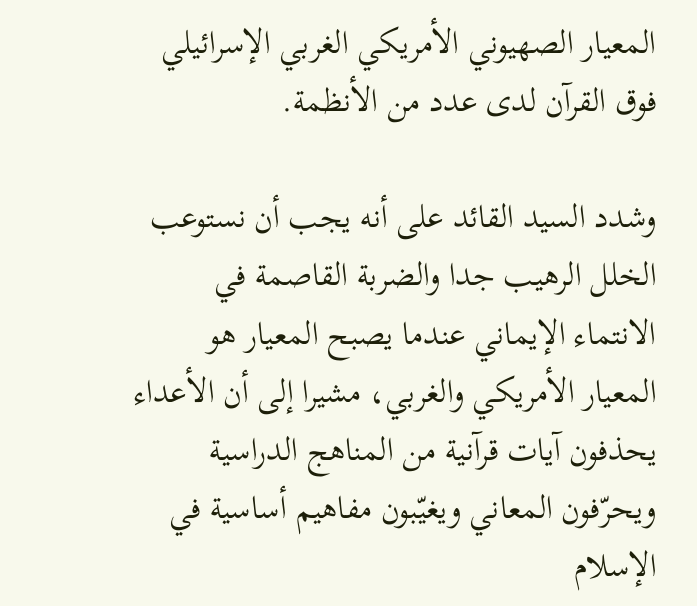المعيار الصهيوني الأمريكي الغربي الإسرائيلي فوق القرآن لدى عدد من الأنظمة.

وشدد السيد القائد على أنه يجب أن نستوعب الخلل الرهيب جدا والضربة القاصمة في الانتماء الإيماني عندما يصبح المعيار هو المعيار الأمريكي والغربي، مشيرا إلى أن الأعداء يحذفون آيات قرآنية من المناهج الدراسية ويحرّفون المعاني ويغيّبون مفاهيم أساسية في الإسلام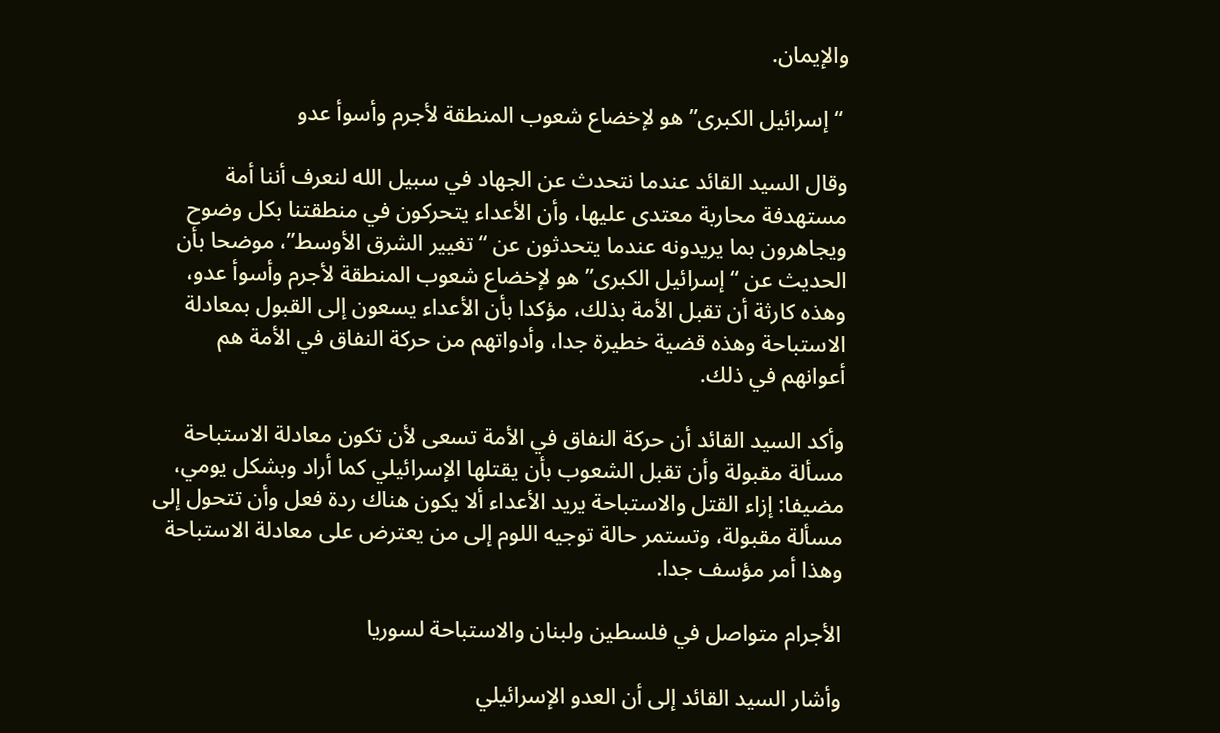والإيمان.

 “إسرائيل الكبرى” هو لإخضاع شعوب المنطقة لأجرم وأسوأ عدو

وقال السيد القائد عندما نتحدث عن الجهاد في سبيل الله لنعرف أننا أمة مستهدفة محاربة معتدى عليها، وأن الأعداء يتحركون في منطقتنا بكل وضوح ويجاهرون بما يريدونه عندما يتحدثون عن “تغيير الشرق الأوسط”، موضحا بأن الحديث عن “إسرائيل الكبرى” هو لإخضاع شعوب المنطقة لأجرم وأسوأ عدو، وهذه كارثة أن تقبل الأمة بذلك، مؤكدا بأن الأعداء يسعون إلى القبول بمعادلة الاستباحة وهذه قضية خطيرة جدا، وأدواتهم من حركة النفاق في الأمة هم أعوانهم في ذلك.

وأكد السيد القائد أن حركة النفاق في الأمة تسعى لأن تكون معادلة الاستباحة مسألة مقبولة وأن تقبل الشعوب بأن يقتلها الإسرائيلي كما أراد وبشكل يومي، مضيفا: إزاء القتل والاستباحة يريد الأعداء ألا يكون هناك ردة فعل وأن تتحول إلى مسألة مقبولة، وتستمر حالة توجيه اللوم إلى من يعترض على معادلة الاستباحة وهذا أمر مؤسف جدا.

الأجرام متواصل في فلسطين ولبنان والاستباحة لسوريا

وأشار السيد القائد إلى أن العدو الإسرائيلي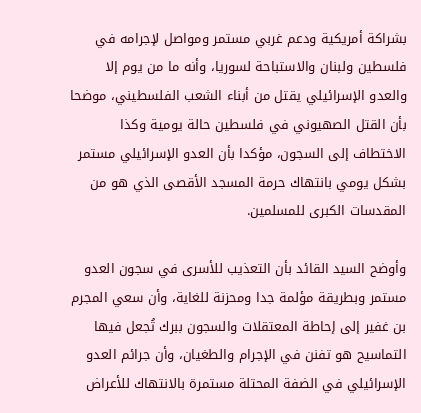بشراكة أمريكية ودعم غربي مستمر ومواصل لإجرامه في فلسطين ولبنان والاستباحة لسوريا، وأنه ما من يوم إلا والعدو الإسرائيلي يقتل من أبناء الشعب الفلسطيني، موضحا بأن القتل الصهيوني في فلسطين حالة يومية وكذا الاختطاف إلى السجون، مؤكدا بأن العدو الإسرائيلي مستمر بشكل يومي بانتهاك حرمة المسجد الأقصى الذي هو من المقدسات الكبرى للمسلمين.

وأوضح السيد القائد بأن التعذيب للأسرى في سجون العدو مستمر وبطريقة مؤلمة جدا ومحزنة للغاية، وأن سعي المجرم بن غفير إلى إحاطة المعتقلات والسجون ببرك تُجعل فيها التماسيح هو تفنن في الإجرام والطغيان، وأن جرائم العدو الإسرائيلي في الضفة المحتلة مستمرة بالانتهاك للأعراض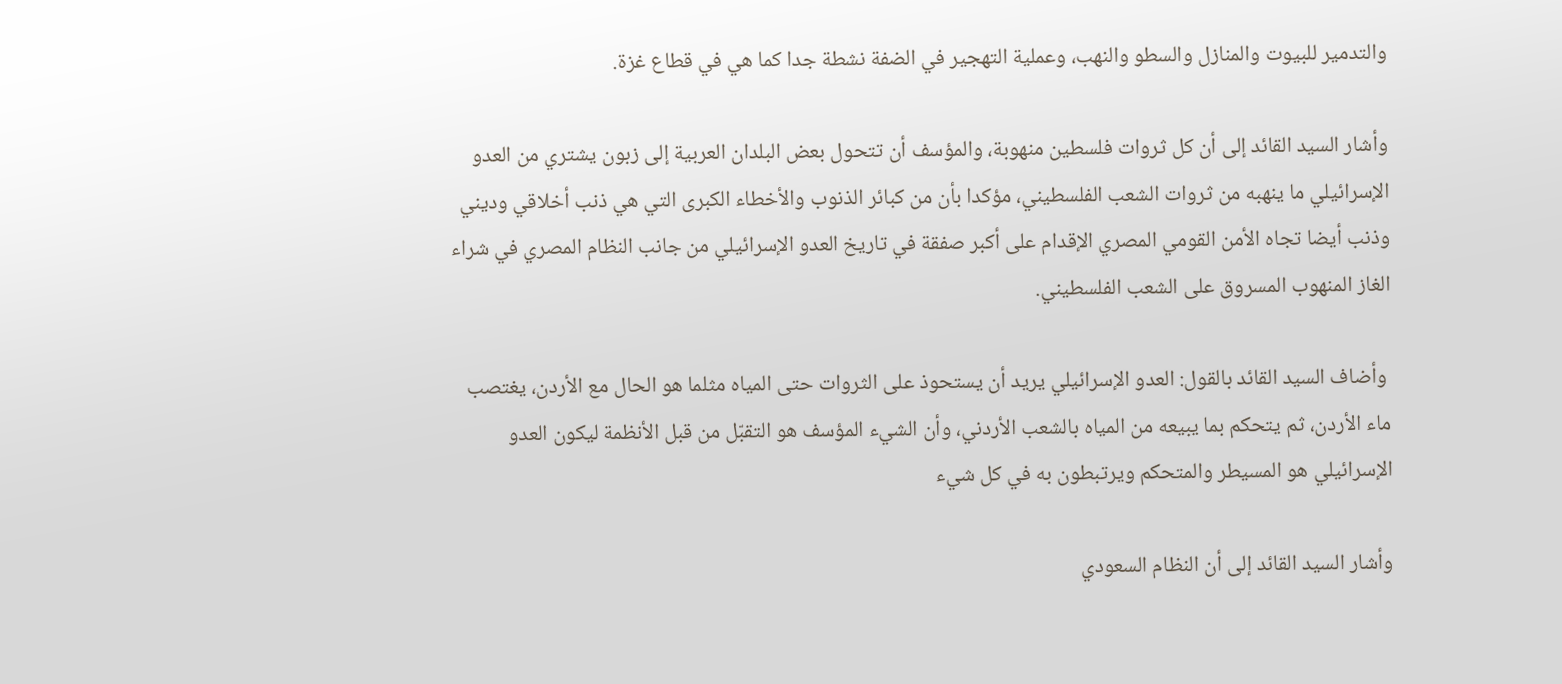والتدمير للبيوت والمنازل والسطو والنهب، وعملية التهجير في الضفة نشطة جدا كما هي في قطاع غزة.

وأشار السيد القائد إلى أن كل ثروات فلسطين منهوبة، والمؤسف أن تتحول بعض البلدان العربية إلى زبون يشتري من العدو الإسرائيلي ما ينهبه من ثروات الشعب الفلسطيني، مؤكدا بأن من كبائر الذنوب والأخطاء الكبرى التي هي ذنب أخلاقي وديني وذنب أيضا تجاه الأمن القومي المصري الإقدام على أكبر صفقة في تاريخ العدو الإسرائيلي من جانب النظام المصري في شراء الغاز المنهوب المسروق على الشعب الفلسطيني.

 وأضاف السيد القائد بالقول: العدو الإسرائيلي يريد أن يستحوذ على الثروات حتى المياه مثلما هو الحال مع الأردن، يغتصب ماء الأردن، ثم يتحكم بما يبيعه من المياه بالشعب الأردني، وأن الشيء المؤسف هو التقبّل من قبل الأنظمة ليكون العدو الإسرائيلي هو المسيطر والمتحكم ويرتبطون به في كل شيء

وأشار السيد القائد إلى أن النظام السعودي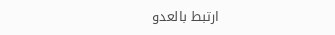ارتبط بالعدو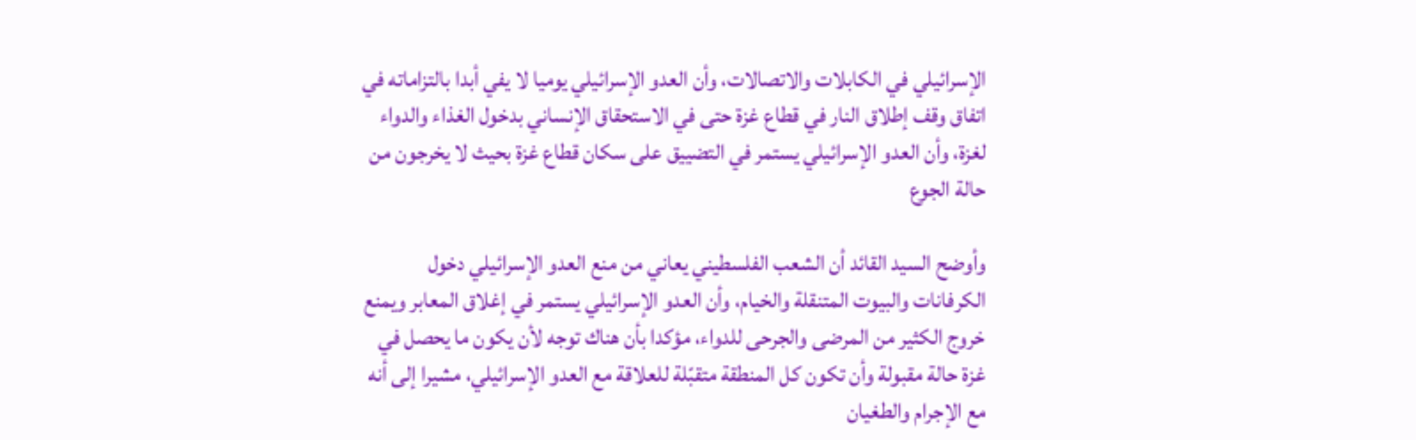الإسرائيلي في الكابلات والاتصالات، وأن العدو الإسرائيلي يوميا لا يفي أبدا بالتزاماته في اتفاق وقف إطلاق النار في قطاع غزة حتى في الاستحقاق الإنساني بدخول الغذاء والدواء لغزة، وأن العدو الإسرائيلي يستمر في التضييق على سكان قطاع غزة بحيث لا يخرجون من حالة الجوع

وأوضح السيد القائد أن الشعب الفلسطيني يعاني من منع العدو الإسرائيلي دخول الكرفانات والبيوت المتنقلة والخيام، وأن العدو الإسرائيلي يستمر في إغلاق المعابر ويمنع خروج الكثير من المرضى والجرحى للدواء، مؤكدا بأن هناك توجه لأن يكون ما يحصل في غزة حالة مقبولة وأن تكون كل المنطقة متقبّلة للعلاقة مع العدو الإسرائيلي، مشيرا إلى أنه مع الإجرام والطغيان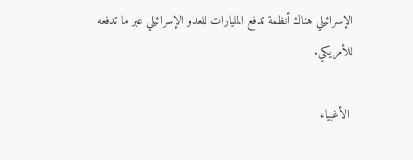الإسرائيلي هناك أنظمة تدفع المليارات للعدو الإسرائيلي عبر ما تدفعه للأمريكي.

 الأغبياء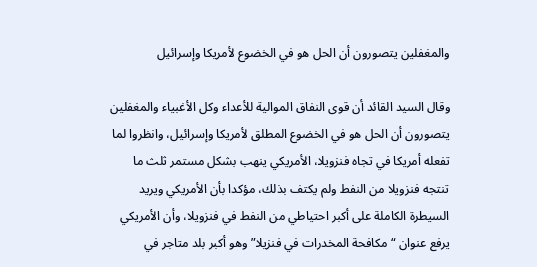والمغفلين يتصورون أن الحل هو في الخضوع لأمريكا وإسرائيل

وقال السيد القائد أن قوى النفاق الموالية للأعداء وكل الأغبياء والمغفلين يتصورون أن الحل هو في الخضوع المطلق لأمريكا وإسرائيل، وانظروا لما تفعله أمريكا في تجاه فنزويلا، الأمريكي ينهب بشكل مستمر ثلث ما تنتجه فنزويلا من النفط ولم يكتف بذلك، مؤكدا بأن الأمريكي ويريد السيطرة الكاملة على أكبر احتياطي من النفط في فنزويلا، وأن الأمريكي يرفع عنوان “مكافحة المخدرات في فنزيلا” وهو أكبر بلد متاجر في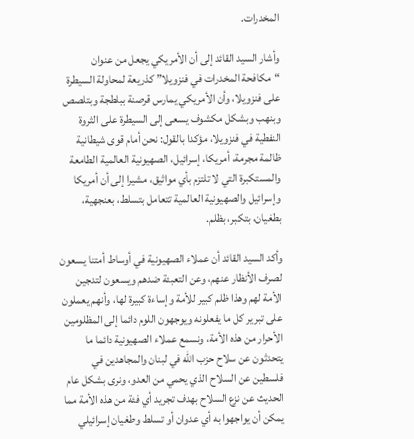المخدرات.

وأشار السيد القائد إلى أن الأمريكي يجعل من عنوان “مكافحة المخدرات في فنزويلا” كذريعة لمحاولة السيطرة على فنزويلا، وأن الأمريكي يمارس قرصنة ببلطجة وبتلصص وبنهب وبشكل مكشوف يسعى إلى السيطرة على الثروة النفطية في فنزويلا، مؤكدا بالقول: نحن أمام قوى شيطانية ظالمة مجرمة، أمريكا، إسرائيل، الصهيونية العالمية الطامعة والمستكبرة التي لا تلتزم بأي مواثيق، مشيرا إلى أن أمريكا وإسرائيل والصهيونية العالمية تتعامل بتسلط، بعنجهية، بطغيان، بتكبر، بظلم.

وأكد السيد القائد أن عملاء الصهيونية في أوساط أمتنا يسعون لصرف الأنظار عنهم، وعن التعبئة ضدهم ويسعون لتدجين الأمة لهم وهذا ظلم كبير للأمة وإساءة كبيرة لها، وأنهم يعملون على تبرير كل ما يفعلونه ويوجهون اللوم دائما إلى المظلومين الأحرار من هذه الأمة، ونسمع عملاء الصهيونية دائما ما يتحدثون عن سلاح حزب الله في لبنان والمجاهدين في فلسطين عن السلاح الذي يحمي من العدو، ونرى بشكل عام الحديث عن نزع السلاح بهدف تجريد أي فئة من هذه الأمة مما يمكن أن يواجهوا به أي عدوان أو تسلط وطغيان إسرائيلي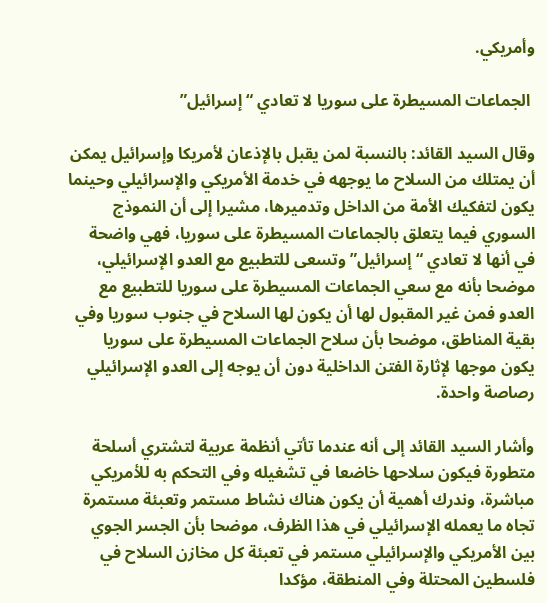وأمريكي.

 الجماعات المسيطرة على سوريا لا تعادي “إسرائيل”

وقال السيد القائد: بالنسبة لمن يقبل بالإذعان لأمريكا وإسرائيل يمكن أن يمتلك من السلاح ما يوجهه في خدمة الأمريكي والإسرائيلي وحينما يكون لتفكيك الأمة من الداخل وتدميرها، مشيرا إلى أن النموذج السوري فيما يتعلق بالجماعات المسيطرة على سوريا، فهي واضحة في أنها لا تعادي “إسرائيل” وتسعى للتطبيع مع العدو الإسرائيلي، موضحا بأنه مع سعي الجماعات المسيطرة على سوريا للتطبيع مع العدو فمن غير المقبول لها أن يكون لها السلاح في جنوب سوريا وفي بقية المناطق، موضحا بأن سلاح الجماعات المسيطرة على سوريا يكون موجها لإثارة الفتن الداخلية دون أن يوجه إلى العدو الإسرائيلي رصاصة واحدة.

وأشار السيد القائد إلى أنه عندما تأتي أنظمة عربية لتشتري أسلحة متطورة فيكون سلاحها خاضعا في تشغيله وفي التحكم به للأمريكي مباشرة، وندرك أهمية أن يكون هناك نشاط مستمر وتعبئة مستمرة تجاه ما يعمله الإسرائيلي في هذا الظرف، موضحا بأن الجسر الجوي بين الأمريكي والإسرائيلي مستمر في تعبئة كل مخازن السلاح في فلسطين المحتلة وفي المنطقة، مؤكدا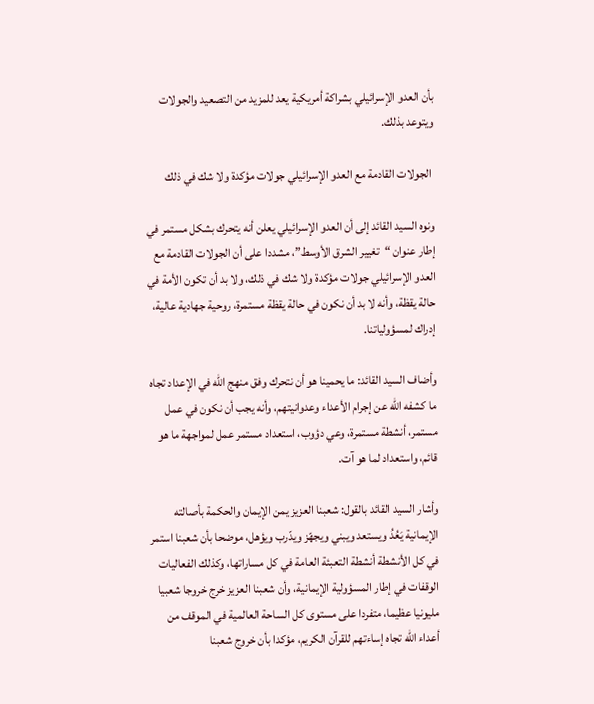بأن العدو الإسرائيلي بشراكة أمريكية يعد للمزيد من التصعيد والجولات ويتوعد بذلك.

 الجولات القادمة مع العدو الإسرائيلي جولات مؤكدة ولا شك في ذلك

ونوه السيد القائد إلى أن العدو الإسرائيلي يعلن أنه يتحرك بشكل مستمر في إطار عنوان “تغيير الشرق الأوسط”، مشددا على أن الجولات القادمة مع العدو الإسرائيلي جولات مؤكدة ولا شك في ذلك، ولا بد أن تكون الأمة في حالة يقظة، وأنه لا بد أن نكون في حالة يقظة مستمرة، روحية جهادية عالية، إدراك لمسؤولياتنا.

وأضاف السيد القائد: ما يحمينا هو أن نتحرك وفق منهج الله في الإعداد تجاه ما كشفه الله عن إجرام الأعداء وعدوانيتهم، وأنه يجب أن نكون في عمل مستمر، أنشطة مستمرة، وعي دؤوب، استعداد مستمر عمل لمواجهة ما هو قائم، واستعداد لما هو آت.

وأشار السيد القائد بالقول: شعبنا العزيز يمن الإيمان والحكمة بأصالته الإيمانية يَعُدُ ويستعد ويبني ويجهّز ويدّرب ويؤهل، موضحا بأن شعبنا استمر في كل الأنشطة أنشطة التعبئة العامة في كل مساراتها، وكذلك الفعاليات الوقفات في إطار المسؤولية الإيمانية، وأن شعبنا العزيز خرج خروجا شعبيا مليونيا عظيما، متفردا على مستوى كل الساحة العالمية في الموقف من أعداء الله تجاه إساءتهم للقرآن الكريم، مؤكدا بأن خروج شعبنا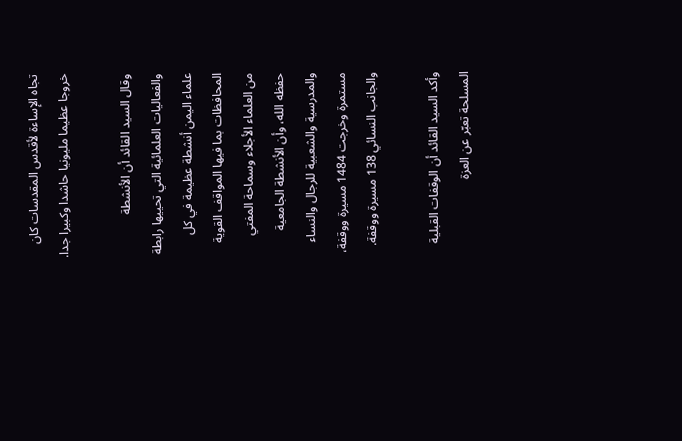تجاه الإساءة لأقدس المقدسات كان خروجا عظيما مليونيا حاشدا وكبيرا جدا.

وقال السيد القائد أن الأنشطة والفعاليات العلمائية التي تحييها رابطة علماء اليمن أنشطة عظيمة في كل المحافظات بما فيها المواقف القوية من العلماء الأجلاء وسماحة المفتي حفظه الله، وأن الأنشطة الجامعية والمدرسية والشعبية للرجال والنساء مستمرة وخرجت 1484 مسيرة ووقفة، والجانب النسائي 138 مسيرة ووقفة.

وأكد السيد القائد أن الوقفات القبلية المسلحة تعبّر عن العزة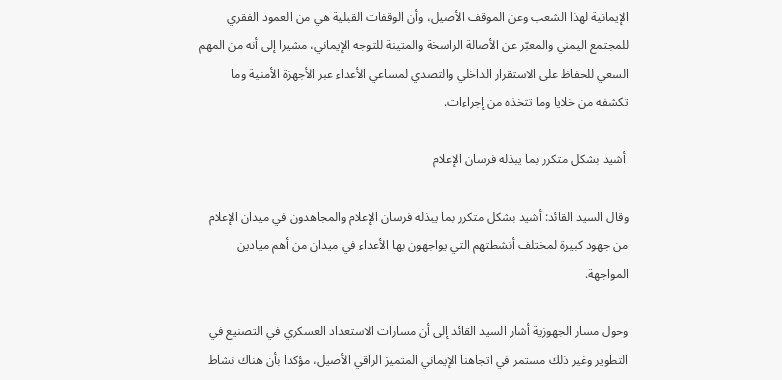الإيمانية لهذا الشعب وعن الموقف الأصيل، وأن الوقفات القبلية هي من العمود الفقري للمجتمع اليمني والمعبّر عن الأصالة الراسخة والمتينة للتوجه الإيماني، مشيرا إلى أنه من المهم السعي للحفاظ على الاستقرار الداخلي والتصدي لمساعي الأعداء عبر الأجهزة الأمنية وما تكشفه من خلايا وما تتخذه من إجراءات.

 أشيد بشكل متكرر بما يبذله فرسان الإعلام

وقال السيد القائد: أشيد بشكل متكرر بما يبذله فرسان الإعلام والمجاهدون في ميدان الإعلام من جهود كبيرة لمختلف أنشطتهم التي يواجهون بها الأعداء في ميدان من أهم ميادين المواجهة.

وحول مسار الجهوزية أشار السيد القائد إلى أن مسارات الاستعداد العسكري في التصنيع في التطوير وغير ذلك مستمر في اتجاهنا الإيماني المتميز الراقي الأصيل، مؤكدا بأن هناك نشاط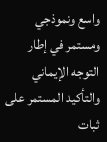واسع ونموذجي ومستمر في إطار التوجه الإيماني والتأكيد المستمر على ثبات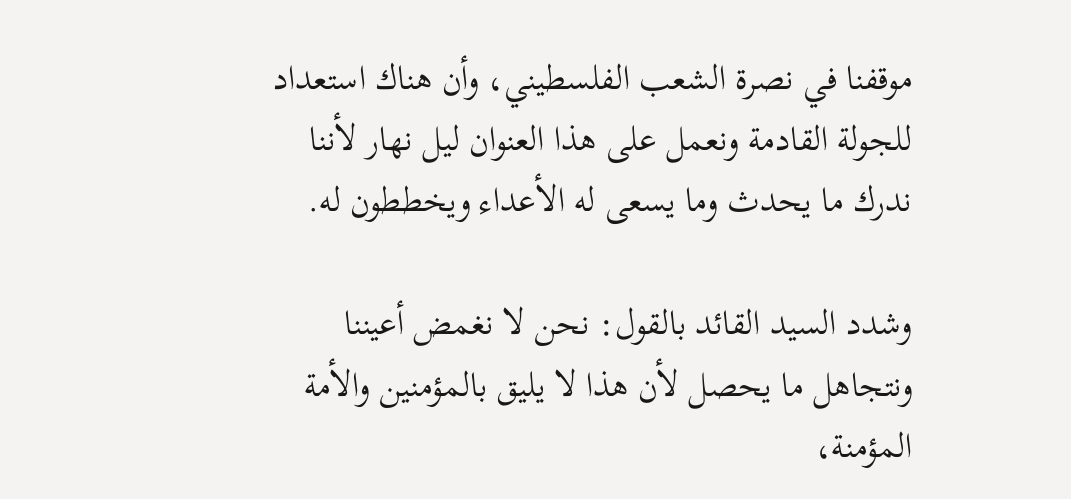موقفنا في نصرة الشعب الفلسطيني، وأن هناك استعداد للجولة القادمة ونعمل على هذا العنوان ليل نهار لأننا ندرك ما يحدث وما يسعى له الأعداء ويخططون له.

وشدد السيد القائد بالقول: نحن لا نغمض أعيننا ونتجاهل ما يحصل لأن هذا لا يليق بالمؤمنين والأمة المؤمنة،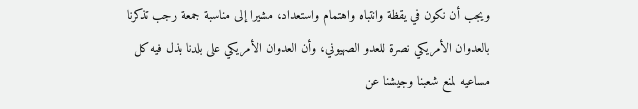ويجب أن نكون في يقظة وانتباه واهتمام واستعداد، مشيرا إلى مناسبة جمعة رجب تذكرنا بالعدوان الأمريكي نصرة للعدو الصهيوني، وأن العدوان الأمريكي على بلدنا بذل فيه كل مساعيه لمنع شعبنا وجيشنا عن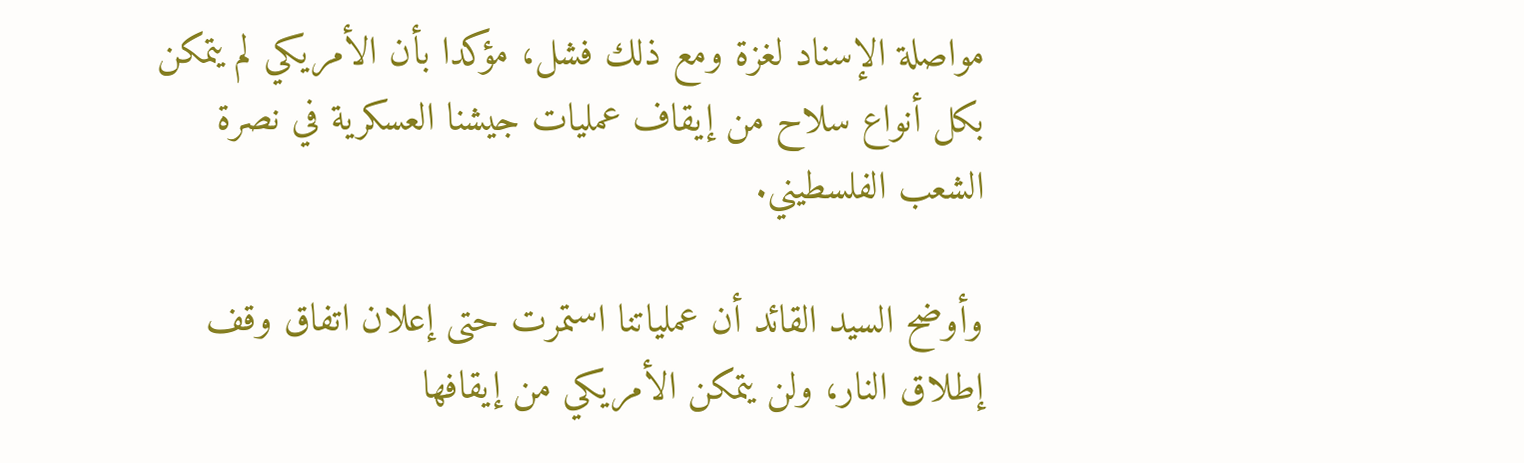مواصلة الإسناد لغزة ومع ذلك فشل، مؤكدا بأن الأمريكي لم يتمكن بكل أنواع سلاح من إيقاف عمليات جيشنا العسكرية في نصرة الشعب الفلسطيني.

وأوضح السيد القائد أن عملياتنا استمرت حتى إعلان اتفاق وقف إطلاق النار، ولن يتمكن الأمريكي من إيقافها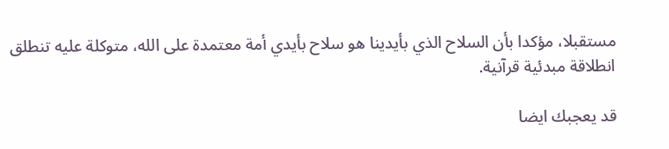مستقبلا، مؤكدا بأن السلاح الذي بأيدينا هو سلاح بأيدي أمة معتمدة على الله، متوكلة عليه تنطلق انطلاقة مبدئية قرآنية.

قد يعجبك ايضا